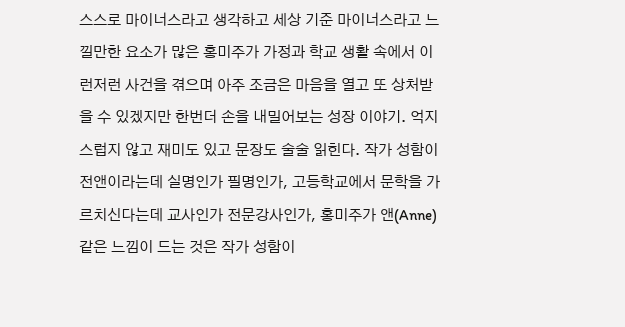스스로 마이너스라고 생각하고 세상 기준 마이너스라고 느낄만한 요소가 많은 홍미주가 가정과 학교 생활 속에서 이런저런 사건을 겪으며 아주 조금은 마음을 열고 또 상처받을 수 있겠지만 한번더 손을 내밀어보는 성장 이야기. 억지스럽지 않고 재미도 있고 문장도 술술 읽힌다. 작가 성함이 전앤이라는데 실명인가 필명인가, 고등학교에서 문학을 가르치신다는데 교사인가 전문강사인가, 홍미주가 앤(Anne)같은 느낌이 드는 것은 작가 성함이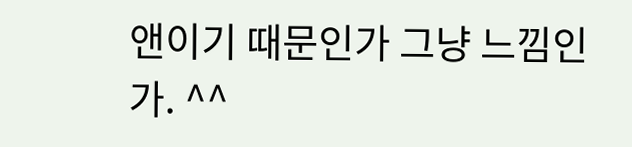앤이기 때문인가 그냥 느낌인가. ^^